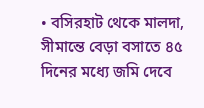• বসিরহাট থেকে মালদা, সীমান্তে বেড়া বসাতে ৪৫ দিনের মধ্যে জমি দেবে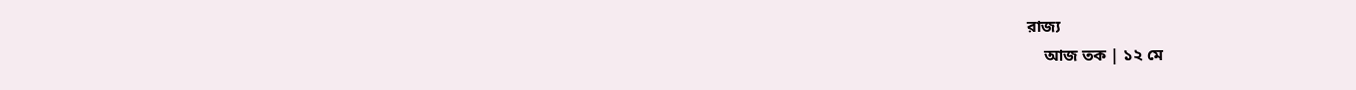রাজ্য
    আজ তক | ১২ মে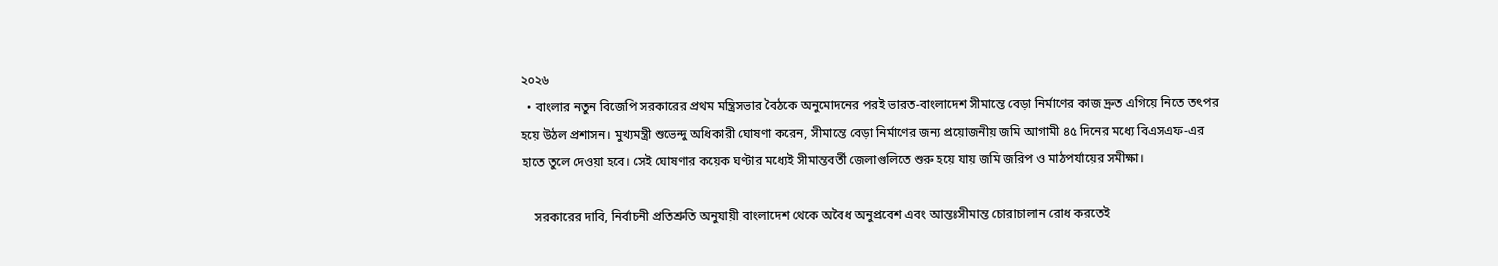২০২৬
  • বাংলার নতুন বিজেপি সরকারের প্রথম মন্ত্রিসভার বৈঠকে অনুমোদনের পরই ভারত-বাংলাদেশ সীমান্তে বেড়া নির্মাণের কাজ দ্রুত এগিয়ে নিতে তৎপর হয়ে উঠল প্রশাসন। মুখ্যমন্ত্রী শুভেন্দু অধিকারী ঘোষণা করেন, সীমান্তে বেড়া নির্মাণের জন্য প্রয়োজনীয় জমি আগামী ৪৫ দিনের মধ্যে বিএসএফ-এর হাতে তুলে দেওয়া হবে। সেই ঘোষণার কয়েক ঘণ্টার মধ্যেই সীমান্তবর্তী জেলাগুলিতে শুরু হয়ে যায় জমি জরিপ ও মাঠপর্যায়ের সমীক্ষা।

    সরকারের দাবি, নির্বাচনী প্রতিশ্রুতি অনুযায়ী বাংলাদেশ থেকে অবৈধ অনুপ্রবেশ এবং আন্তঃসীমান্ত চোরাচালান রোধ করতেই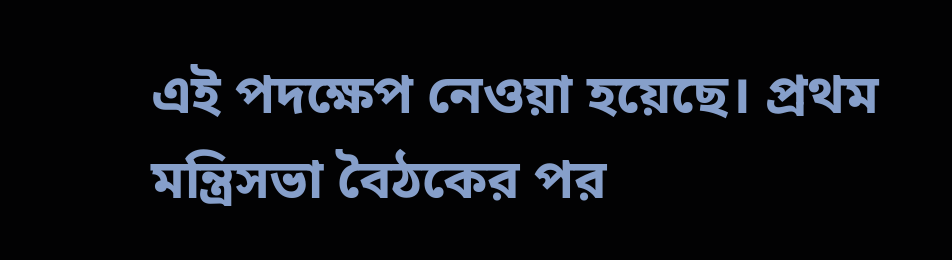এই পদক্ষেপ নেওয়া হয়েছে। প্রথম মন্ত্রিসভা বৈঠকের পর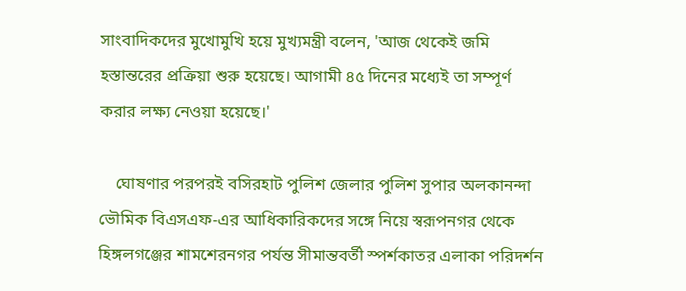সাংবাদিকদের মুখোমুখি হয়ে মুখ্যমন্ত্রী বলেন, 'আজ থেকেই জমি হস্তান্তরের প্রক্রিয়া শুরু হয়েছে। আগামী ৪৫ দিনের মধ্যেই তা সম্পূর্ণ করার লক্ষ্য নেওয়া হয়েছে।'

    ঘোষণার পরপরই বসিরহাট পুলিশ জেলার পুলিশ সুপার অলকানন্দা ভৌমিক বিএসএফ-এর আধিকারিকদের সঙ্গে নিয়ে স্বরূপনগর থেকে হিঙ্গলগঞ্জের শামশেরনগর পর্যন্ত সীমান্তবর্তী স্পর্শকাতর এলাকা পরিদর্শন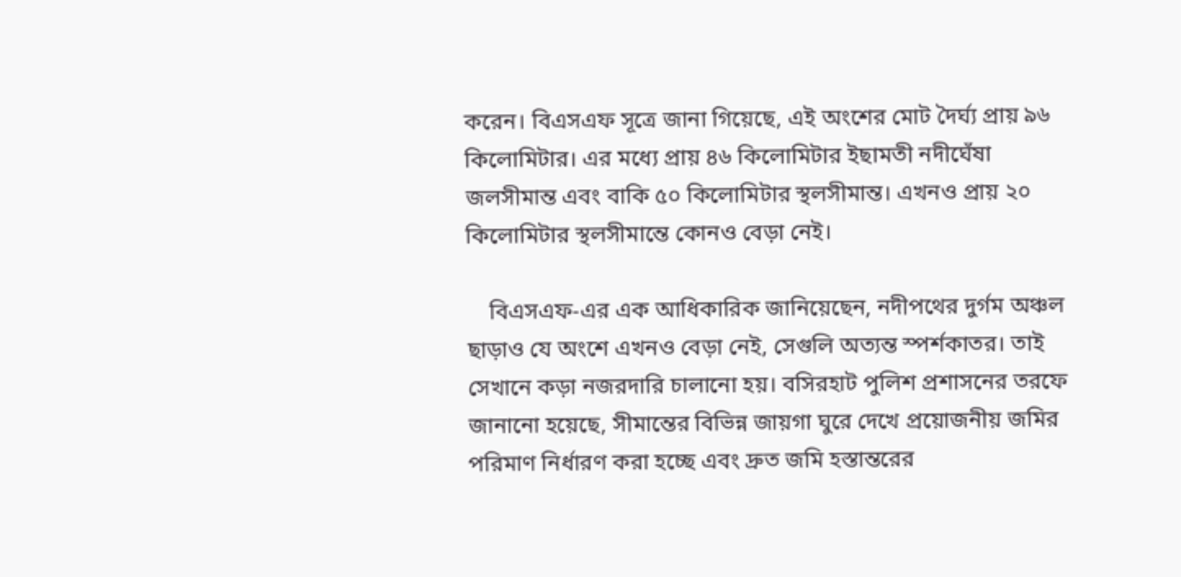করেন। বিএসএফ সূত্রে জানা গিয়েছে, এই অংশের মোট দৈর্ঘ্য প্রায় ৯৬ কিলোমিটার। এর মধ্যে প্রায় ৪৬ কিলোমিটার ইছামতী নদীঘেঁষা জলসীমান্ত এবং বাকি ৫০ কিলোমিটার স্থলসীমান্ত। এখনও প্রায় ২০ কিলোমিটার স্থলসীমান্তে কোনও বেড়া নেই।

    বিএসএফ-এর এক আধিকারিক জানিয়েছেন, নদীপথের দুর্গম অঞ্চল ছাড়াও যে অংশে এখনও বেড়া নেই, সেগুলি অত্যন্ত স্পর্শকাতর। তাই সেখানে কড়া নজরদারি চালানো হয়। বসিরহাট পুলিশ প্রশাসনের তরফে জানানো হয়েছে, সীমান্তের বিভিন্ন জায়গা ঘুরে দেখে প্রয়োজনীয় জমির পরিমাণ নির্ধারণ করা হচ্ছে এবং দ্রুত জমি হস্তান্তরের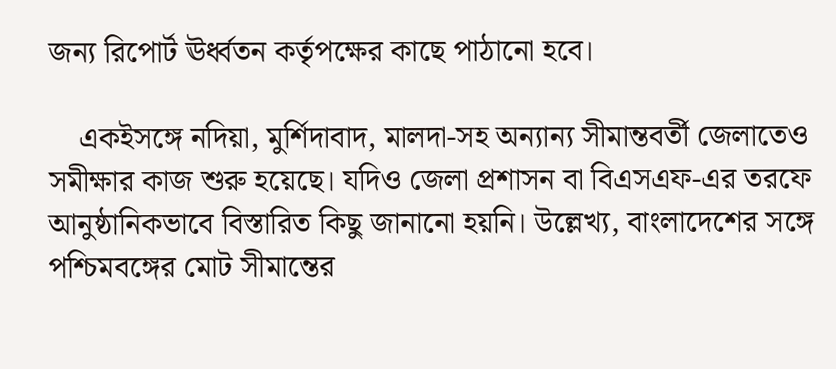জন্য রিপোর্ট ঊর্ধ্বতন কর্তৃপক্ষের কাছে পাঠানো হবে।

    একইসঙ্গে নদিয়া, মুর্শিদাবাদ, মালদা-সহ অন্যান্য সীমান্তবর্তী জেলাতেও সমীক্ষার কাজ শুরু হয়েছে। যদিও জেলা প্রশাসন বা বিএসএফ-এর তরফে আনুষ্ঠানিকভাবে বিস্তারিত কিছু জানানো হয়নি। উল্লেখ্য, বাংলাদেশের সঙ্গে পশ্চিমবঙ্গের মোট সীমান্তের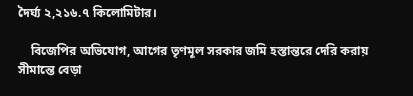দৈর্ঘ্য ২,২১৬.৭ কিলোমিটার।

    বিজেপির অভিযোগ, আগের তৃণমূল সরকার জমি হস্তান্তরে দেরি করায় সীমান্তে বেড়া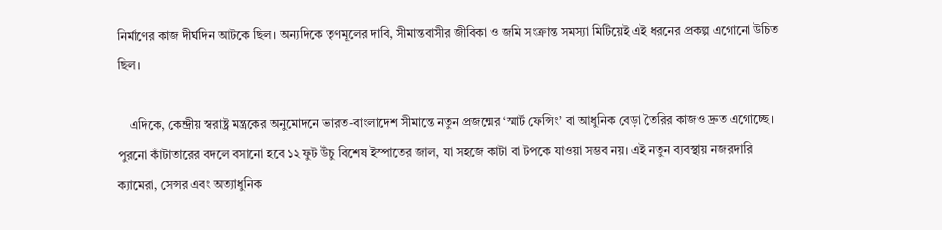নির্মাণের কাজ দীর্ঘদিন আটকে ছিল। অন্যদিকে তৃণমূলের দাবি, সীমান্তবাসীর জীবিকা ও জমি সংক্রান্ত সমস্যা মিটিয়েই এই ধরনের প্রকল্প এগোনো উচিত ছিল।

    এদিকে, কেন্দ্রীয় স্বরাষ্ট্র মন্ত্রকের অনুমোদনে ভারত-বাংলাদেশ সীমান্তে নতুন প্রজন্মের ‘স্মার্ট ফেন্সিং’ বা আধুনিক বেড়া তৈরির কাজও দ্রুত এগোচ্ছে। পুরনো কাঁটাতারের বদলে বসানো হবে ১২ ফুট উঁচু বিশেষ ইস্পাতের জাল, যা সহজে কাটা বা টপকে যাওয়া সম্ভব নয়। এই নতুন ব্যবস্থায় নজরদারি ক্যামেরা, সেন্সর এবং অত্যাধুনিক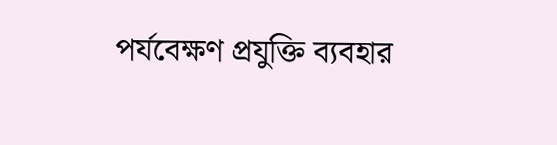পর্যবেক্ষণ প্রযুক্তি ব্যবহার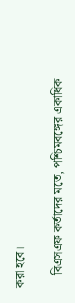করা হবে।

    বিএসএফ কর্তাদের মতে, পশ্চিমবঙ্গের একাধিক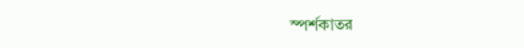স্পর্শকাতর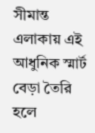সীমান্ত এলাকায় এই আধুনিক স্মার্ট বেড়া তৈরি হলে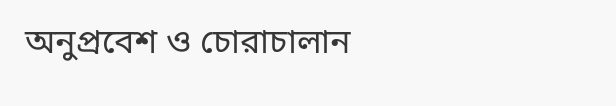অনুপ্রবেশ ও চোরাচালান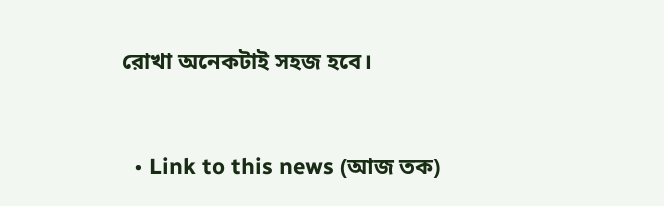রোখা অনেকটাই সহজ হবে।


  • Link to this news (আজ তক)